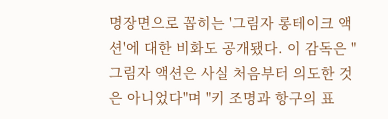명장면으로 꼽히는 '그림자 롱테이크 액션'에 대한 비화도 공개됐다. 이 감독은 "그림자 액션은 사실 처음부터 의도한 것은 아니었다"며 "키 조명과 항구의 표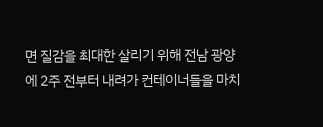면 질감을 최대한 살리기 위해 전남 광양에 2주 전부터 내려가 컨테이너들을 마치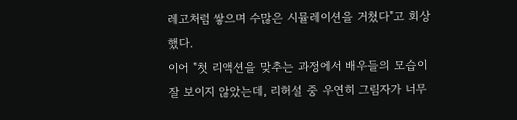레고처럼 쌓으며 수많은 시뮬레이션을 거쳤다"고 회상했다.
이어 "첫 리액션을 맞추는 과정에서 배우들의 모습이 잘 보이지 않았는데, 리허설 중 우연히 그림자가 너무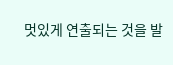멋있게 연출되는 것을 발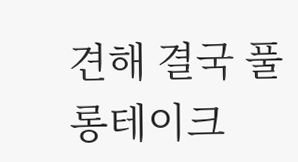견해 결국 풀 롱테이크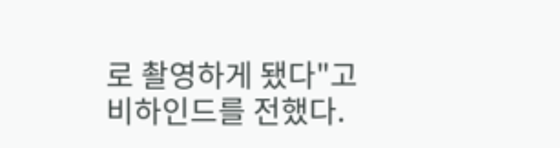로 촬영하게 됐다"고 비하인드를 전했다.